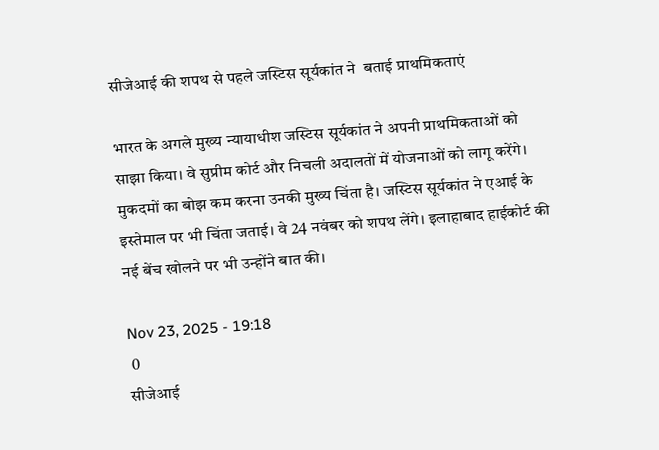सीजेआई की शपथ से पहले जस्टिस सूर्यकांत ने  बताई प्राथमिकताएं

भारत के अगले मुख्य न्यायाधीश जस्टिस सूर्यकांत ने अपनी प्राथमिकताओं को साझा किया। वे सुप्रीम कोर्ट और निचली अदालतों में योजनाओं को लागू करेंगे। मुकदमों का बोझ कम करना उनकी मुख्य चिंता है। जस्टिस सूर्यकांत ने एआई के इस्तेमाल पर भी चिंता जताई। वे 24 नवंबर को शपथ लेंगे। इलाहाबाद हाईकोर्ट की नई बेंच खोलने पर भी उन्होंने बात की।

Nov 23, 2025 - 19:18
 0
सीजेआई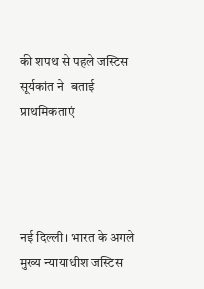की शपथ से पहले जस्टिस सूर्यकांत ने  बताई प्राथमिकताएं




नई दिल्ली। भारत के अगले मुख्य न्यायाधीश जस्टिस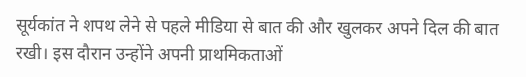सूर्यकांत ने शपथ लेने से पहले मीडिया से बात की और खुलकर अपने दिल की बात रखी। इस दौरान उन्होंने अपनी प्राथमिकताओं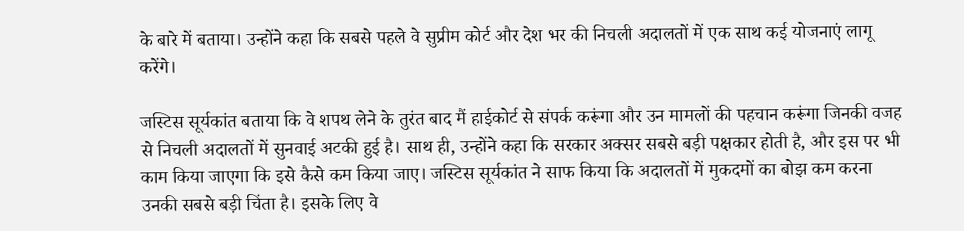के बारे में बताया। उन्होंने कहा कि सबसे पहले वे सुप्रीम कोर्ट और देश भर की निचली अदालतों में एक साथ कई योजनाएं लागू करेंगे।

जस्टिस सूर्यकांत बताया कि वे शपथ लेने के तुरंत बाद मैं हाईकोर्ट से संपर्क करूंगा और उन मामलों की पहचान करूंगा जिनकी वजह से निचली अदालतों में सुनवाई अटकी हुई है। साथ ही, उन्होंने कहा कि सरकार अक्सर सबसे बड़ी पक्षकार होती है, और इस पर भी काम किया जाएगा कि इसे कैसे कम किया जाए। जस्टिस सूर्यकांत ने साफ किया कि अदालतों में मुकदमों का बोझ कम करना उनकी सबसे बड़ी चिंता है। इसके लिए वे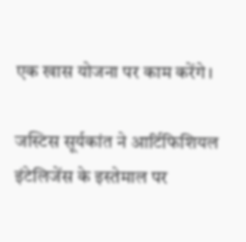एक खास योजना पर काम करेंगे।

जस्टिस सूर्यकांत ने आर्टिफिशियल इंटेलिजेंस के इस्तेमाल पर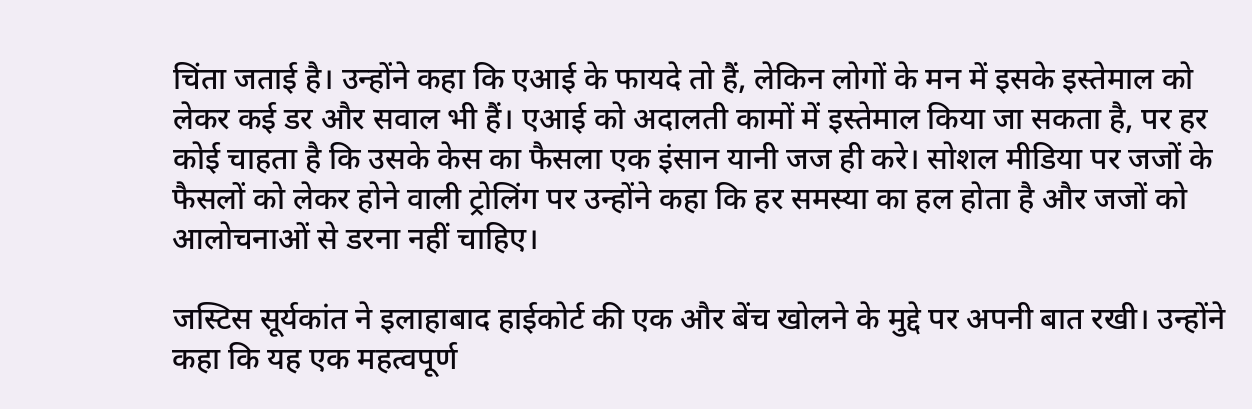चिंता जताई है। उन्होंने कहा कि एआई के फायदे तो हैं, लेकिन लोगों के मन में इसके इस्तेमाल को लेकर कई डर और सवाल भी हैं। एआई को अदालती कामों में इस्तेमाल किया जा सकता है, पर हर कोई चाहता है कि उसके केस का फैसला एक इंसान यानी जज ही करे। सोशल मीडिया पर जजों के फैसलों को लेकर होने वाली ट्रोलिंग पर उन्होंने कहा कि हर समस्या का हल होता है और जजों को आलोचनाओं से डरना नहीं चाहिए।

जस्टिस सूर्यकांत ने इलाहाबाद हाईकोर्ट की एक और बेंच खोलने के मुद्दे पर अपनी बात रखी। उन्होंने कहा कि यह एक महत्वपूर्ण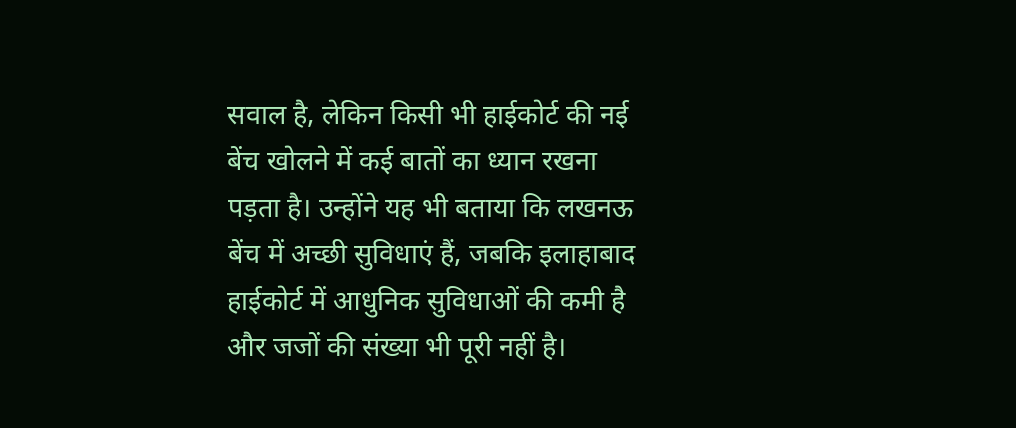सवाल है, लेकिन किसी भी हाईकोर्ट की नई बेंच खोलने में कई बातों का ध्यान रखना पड़ता है। उन्होंने यह भी बताया कि लखनऊ बेंच में अच्छी सुविधाएं हैं, जबकि इलाहाबाद हाईकोर्ट में आधुनिक सुविधाओं की कमी है और जजों की संख्या भी पूरी नहीं है।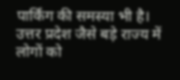पार्किंग की समस्या भी है।
उत्तर प्रदेश जैसे बड़े राज्य में लोगों को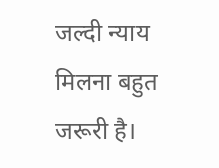जल्दी न्याय मिलना बहुत जरूरी है।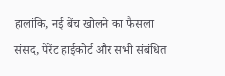हालांकि, नई बेंच खोलने का फैसला संसद, पेरेंट हाईकोर्ट और सभी संबंधित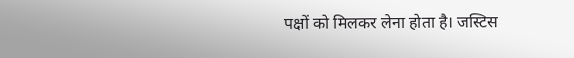पक्षों को मिलकर लेना होता है। जस्टिस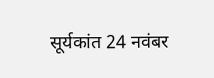सूर्यकांत 24 नवंबर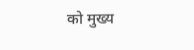को मुख्य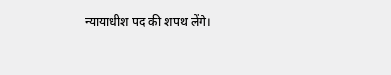न्यायाधीश पद की शपथ लेंगे।